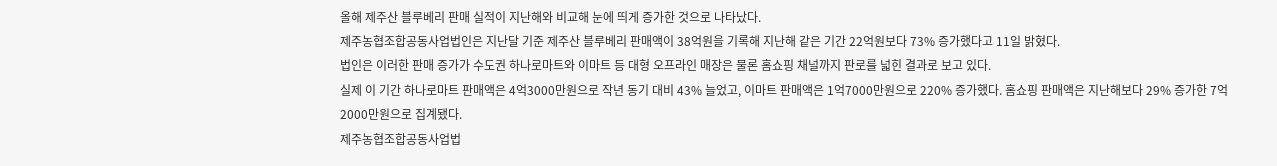올해 제주산 블루베리 판매 실적이 지난해와 비교해 눈에 띄게 증가한 것으로 나타났다.
제주농협조합공동사업법인은 지난달 기준 제주산 블루베리 판매액이 38억원을 기록해 지난해 같은 기간 22억원보다 73% 증가했다고 11일 밝혔다.
법인은 이러한 판매 증가가 수도권 하나로마트와 이마트 등 대형 오프라인 매장은 물론 홈쇼핑 채널까지 판로를 넓힌 결과로 보고 있다.
실제 이 기간 하나로마트 판매액은 4억3000만원으로 작년 동기 대비 43% 늘었고, 이마트 판매액은 1억7000만원으로 220% 증가했다. 홈쇼핑 판매액은 지난해보다 29% 증가한 7억2000만원으로 집계됐다.
제주농협조합공동사업법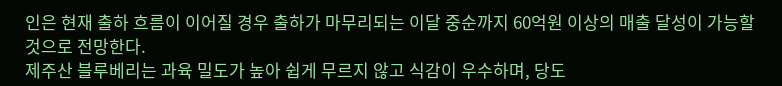인은 현재 출하 흐름이 이어질 경우 출하가 마무리되는 이달 중순까지 60억원 이상의 매출 달성이 가능할 것으로 전망한다.
제주산 블루베리는 과육 밀도가 높아 쉽게 무르지 않고 식감이 우수하며, 당도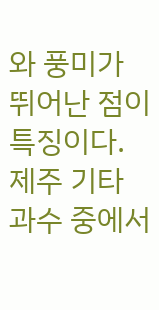와 풍미가 뛰어난 점이 특징이다.
제주 기타 과수 중에서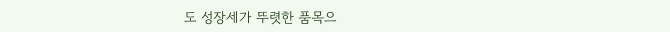도 성장세가 뚜렷한 품목으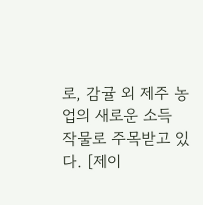로, 감귤 외 제주 농업의 새로운 소득 작물로 주목받고 있다. [제이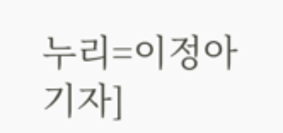누리=이정아 기자]